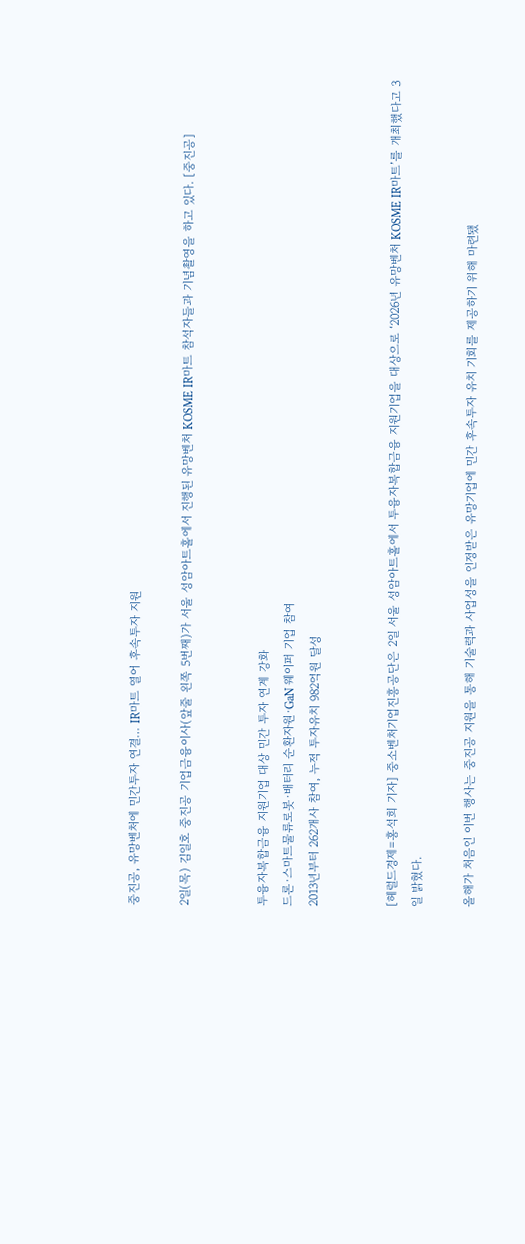중진공, 유망벤처에 민간투자 연결… IR마트 열어 후속투자 지원

2일(목) 김일호 중진공 기업금융이사(앞줄 왼쪽 5번째)가 서울 성암아트홀에서 진행된 유망벤처 KOSME IR마트 참석자들과 기념촬영을 하고 있다. [중진공]


투융자복합금융 지원기업 대상 민간 투자 연계 강화
드론·스마트물류로봇·배터리 순환자원·GaN 웨이퍼 기업 참여
2013년부터 262개사 참여, 누적 투자유치 982억원 달성


[헤럴드경제=홍석희 기자] 중소벤처기업진흥공단은 2일 서울 성암아트홀에서 투융자복합금융 지원기업을 대상으로 ‘2026년 유망벤처 KOSME IR마트’를 개최했다고 3일 밝혔다.

올해가 처음인 이번 행사는 중진공 지원을 통해 기술력과 사업성을 인정받은 유망기업에 민간 후속투자 유치 기회를 제공하기 위해 마련됐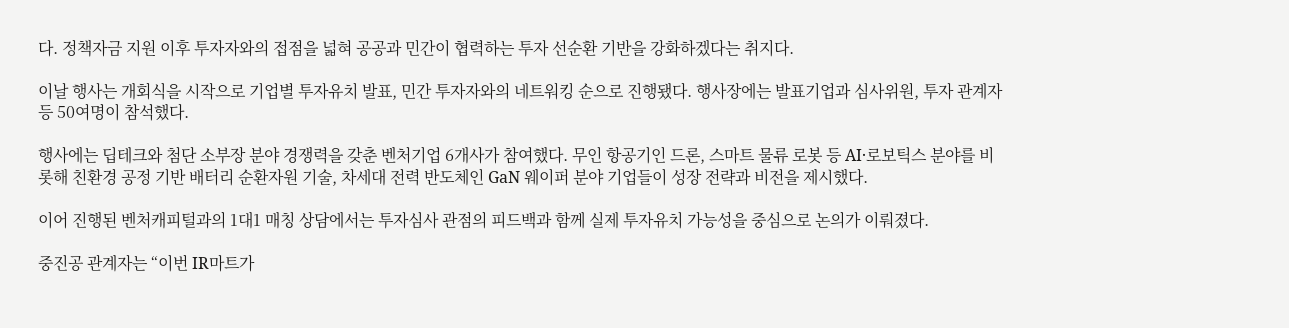다. 정책자금 지원 이후 투자자와의 접점을 넓혀 공공과 민간이 협력하는 투자 선순환 기반을 강화하겠다는 취지다.

이날 행사는 개회식을 시작으로 기업별 투자유치 발표, 민간 투자자와의 네트워킹 순으로 진행됐다. 행사장에는 발표기업과 심사위원, 투자 관계자 등 50여명이 참석했다.

행사에는 딥테크와 첨단 소부장 분야 경쟁력을 갖춘 벤처기업 6개사가 참여했다. 무인 항공기인 드론, 스마트 물류 로봇 등 AI·로보틱스 분야를 비롯해 친환경 공정 기반 배터리 순환자원 기술, 차세대 전력 반도체인 GaN 웨이퍼 분야 기업들이 성장 전략과 비전을 제시했다.

이어 진행된 벤처캐피털과의 1대1 매칭 상담에서는 투자심사 관점의 피드백과 함께 실제 투자유치 가능성을 중심으로 논의가 이뤄졌다.

중진공 관계자는 “이번 IR마트가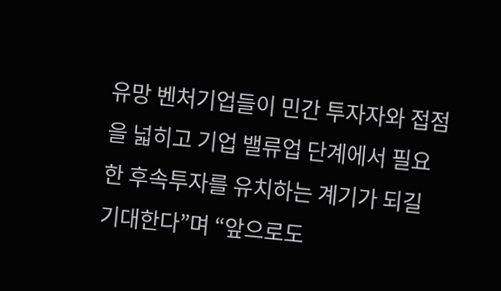유망 벤처기업들이 민간 투자자와 접점을 넓히고 기업 밸류업 단계에서 필요한 후속투자를 유치하는 계기가 되길 기대한다”며 “앞으로도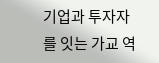기업과 투자자를 잇는 가교 역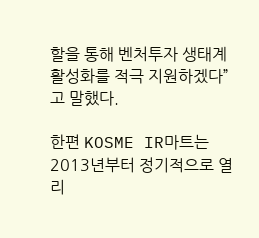할을 통해 벤처투자 생태계 활성화를 적극 지원하겠다”고 말했다.

한편 KOSME IR마트는 2013년부터 정기적으로 열리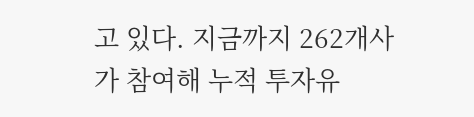고 있다. 지금까지 262개사가 참여해 누적 투자유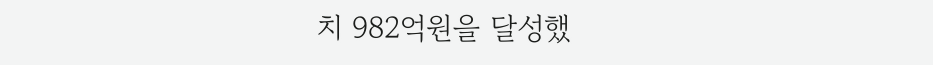치 982억원을 달성했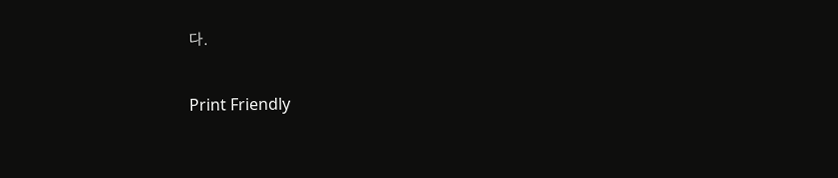다.

Print Friendly